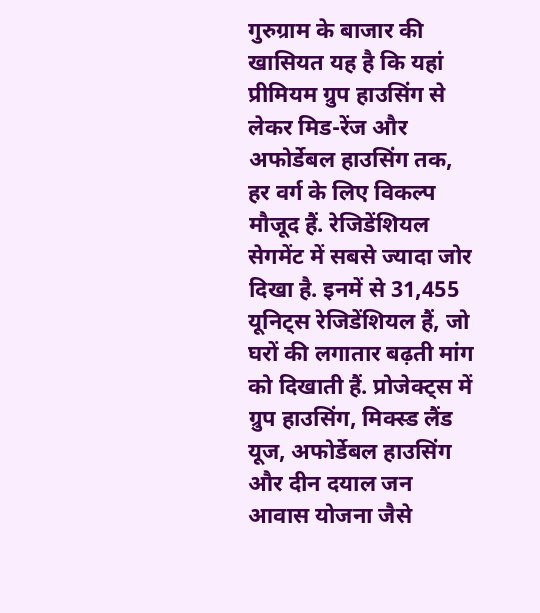गुरुग्राम के बाजार की खासियत यह है कि यहां प्रीमियम ग्रुप हाउसिंग से लेकर मिड-रेंज और अफोर्डेबल हाउसिंग तक, हर वर्ग के लिए विकल्प मौजूद हैं. रेजिडेंशियल सेगमेंट में सबसे ज्यादा जोर दिखा है. इनमें से 31,455 यूनिट्स रेजिडेंशियल हैं, जो घरों की लगातार बढ़ती मांग को दिखाती हैं. प्रोजेक्ट्स में ग्रुप हाउसिंग, मिक्स्ड लैंड यूज, अफोर्डेबल हाउसिंग और दीन दयाल जन आवास योजना जैसे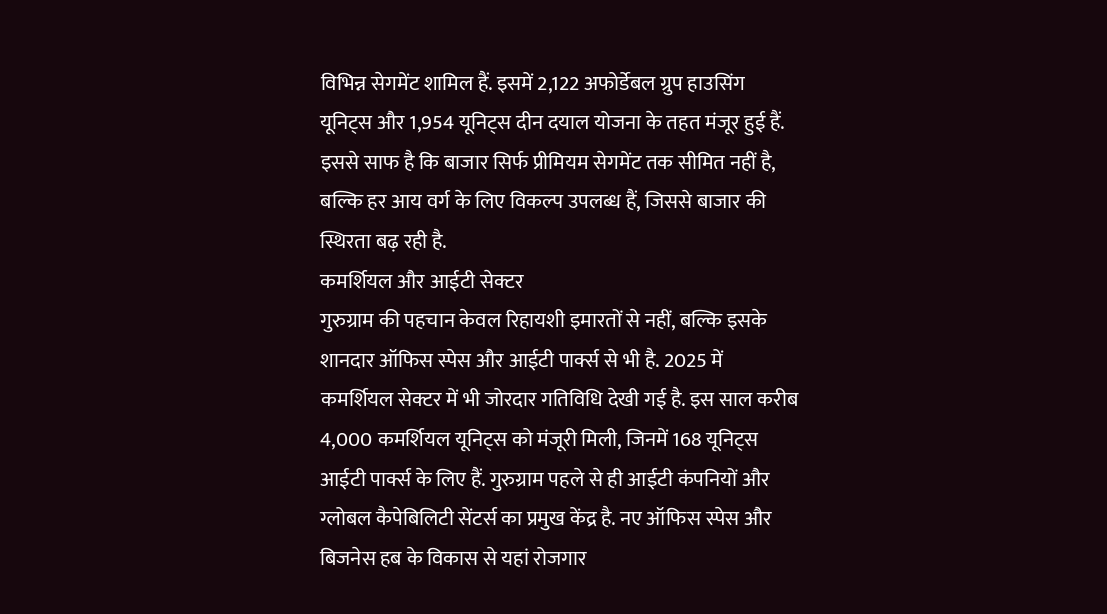विभिन्न सेगमेंट शामिल हैं. इसमें 2,122 अफोर्डेबल ग्रुप हाउसिंग यूनिट्स और 1,954 यूनिट्स दीन दयाल योजना के तहत मंजूर हुई हैं. इससे साफ है कि बाजार सिर्फ प्रीमियम सेगमेंट तक सीमित नहीं है, बल्कि हर आय वर्ग के लिए विकल्प उपलब्ध हैं, जिससे बाजार की स्थिरता बढ़ रही है.
कमर्शियल और आईटी सेक्टर
गुरुग्राम की पहचान केवल रिहायशी इमारतों से नहीं, बल्कि इसके शानदार ऑफिस स्पेस और आईटी पार्क्स से भी है. 2025 में कमर्शियल सेक्टर में भी जोरदार गतिविधि देखी गई है. इस साल करीब 4,000 कमर्शियल यूनिट्स को मंजूरी मिली, जिनमें 168 यूनिट्स आईटी पार्क्स के लिए हैं. गुरुग्राम पहले से ही आईटी कंपनियों और ग्लोबल कैपेबिलिटी सेंटर्स का प्रमुख केंद्र है. नए ऑफिस स्पेस और बिजनेस हब के विकास से यहां रोजगार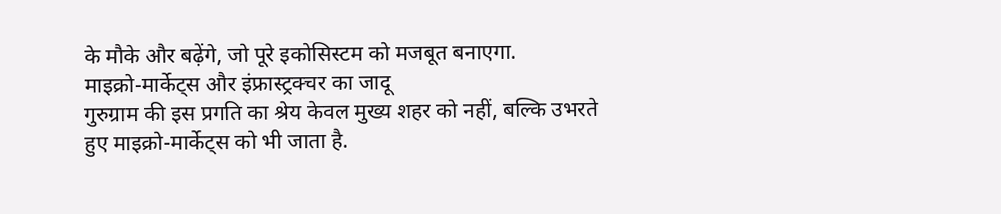के मौके और बढ़ेंगे, जो पूरे इकोसिस्टम को मजबूत बनाएगा.
माइक्रो-मार्केट्स और इंफ्रास्ट्रक्चर का जादू
गुरुग्राम की इस प्रगति का श्रेय केवल मुख्य शहर को नहीं, बल्कि उभरते हुए माइक्रो-मार्केट्स को भी जाता है.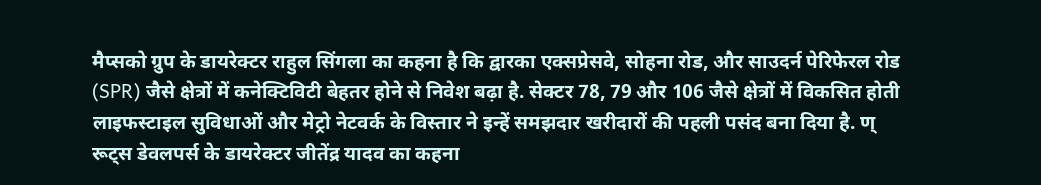मैप्सको ग्रुप के डायरेक्टर राहुल सिंगला का कहना है कि द्वारका एक्सप्रेसवे, सोहना रोड, और साउदर्न पेरिफेरल रोड (SPR) जैसे क्षेत्रों में कनेक्टिविटी बेहतर होने से निवेश बढ़ा है. सेक्टर 78, 79 और 106 जैसे क्षेत्रों में विकसित होती लाइफस्टाइल सुविधाओं और मेट्रो नेटवर्क के विस्तार ने इन्हें समझदार खरीदारों की पहली पसंद बना दिया है. ण्
रूट्स डेवलपर्स के डायरेक्टर जीतेंद्र यादव का कहना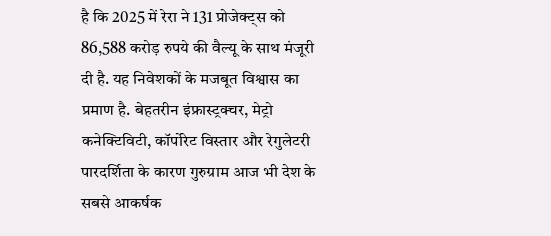है कि 2025 में रेरा ने 131 प्रोजेक्ट्स को 86,588 करोड़ रुपये की वैल्यू के साथ मंजूरी दी है. यह निवेशकों के मजबूत विश्वास का प्रमाण है. बेहतरीन इंफ्रास्ट्रक्चर, मेट्रो कनेक्टिविटी, कॉर्पोरेट विस्तार और रेगुलेटरी पारदर्शिता के कारण गुरुग्राम आज भी देश के सबसे आकर्षक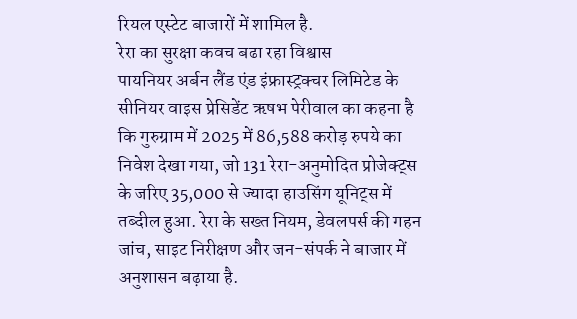रियल एस्टेट बाजारों में शामिल है.
रेरा का सुरक्षा कवच बढा रहा विश्वास
पायनियर अर्बन लैंड एंड इंफ्रास्ट्रक्चर लिमिटेड के सीनियर वाइस प्रेसिडेंट ऋषभ पेरीवाल का कहना है कि गुरुग्राम में 2025 में 86,588 करोड़ रुपये का निवेश देखा गया, जो 131 रेरा-अनुमोदित प्रोजेक्ट्स के जरिए 35,000 से ज्यादा हाउसिंग यूनिट्स में तब्दील हुआ. रेरा के सख्त नियम, डेवलपर्स की गहन जांच, साइट निरीक्षण और जन-संपर्क ने बाजार में अनुशासन बढ़ाया है.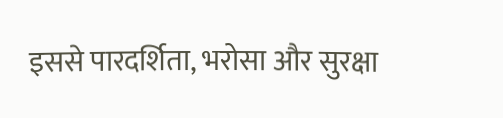इससे पारदर्शिता, भरोसा और सुरक्षा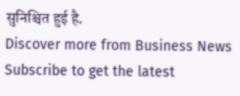सुनिश्चित हुई है.
Discover more from Business News
Subscribe to get the latest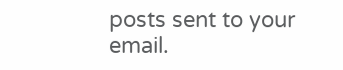posts sent to your email.